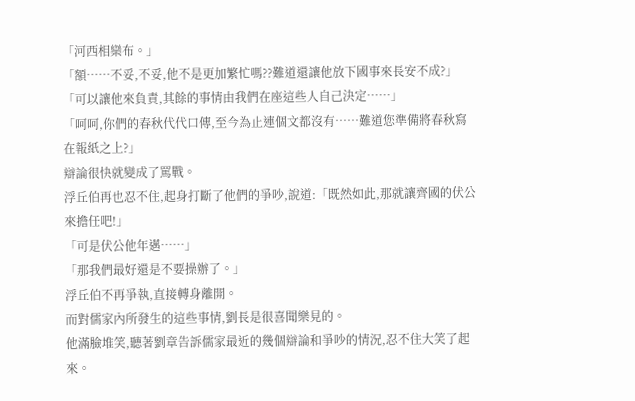「河西相欒布。」
「額……不妥,不妥,他不是更加繁忙嗎??難道還讓他放下國事來長安不成?」
「可以讓他來負責,其餘的事情由我們在座這些人自己決定……」
「呵呵,你們的春秋代代口傳,至今為止連個文都沒有……難道您準備將春秋寫在報紙之上?」
辯論很快就變成了罵戰。
浮丘伯再也忍不住,起身打斷了他們的爭吵,說道:「既然如此,那就讓齊國的伏公來擔任吧!」
「可是伏公他年邁……」
「那我們最好還是不要操辦了。」
浮丘伯不再爭執,直接轉身離開。
而對儒家內所發生的這些事情,劉長是很喜聞樂見的。
他滿臉堆笑,聽著劉章告訴儒家最近的幾個辯論和爭吵的情況,忍不住大笑了起來。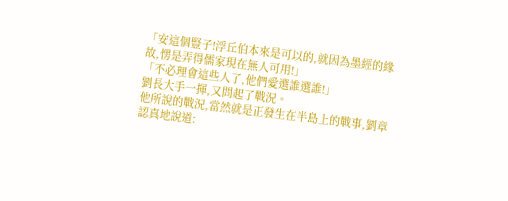「安這個豎子!浮丘伯本來是可以的,就因為墨經的緣故,愣是弄得儒家現在無人可用!」
「不必理會這些人了,他們愛選誰選誰!」
劉長大手一揮,又問起了戰況。
他所說的戰況,當然就是正發生在半島上的戰事,劉章認真地說道: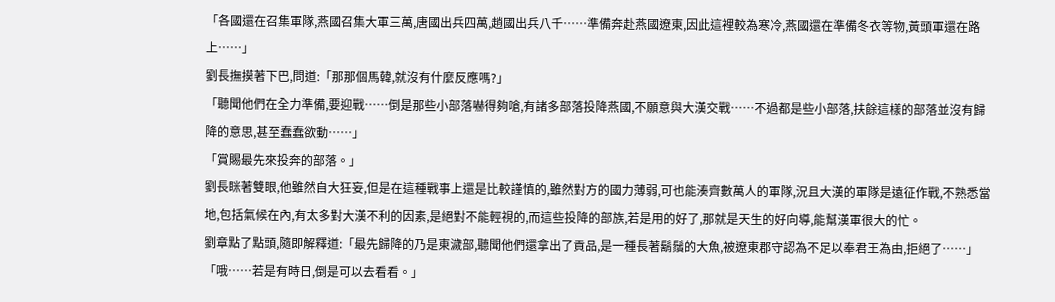「各國還在召集軍隊,燕國召集大軍三萬,唐國出兵四萬,趙國出兵八千……準備奔赴燕國遼東,因此這裡較為寒冷,燕國還在準備冬衣等物,黃頭軍還在路上……」
劉長撫摸著下巴,問道:「那那個馬韓,就沒有什麼反應嗎?」
「聽聞他們在全力準備,要迎戰……倒是那些小部落嚇得夠嗆,有諸多部落投降燕國,不願意與大漢交戰……不過都是些小部落,扶餘這樣的部落並沒有歸降的意思,甚至蠢蠢欲動……」
「賞賜最先來投奔的部落。」
劉長眯著雙眼,他雖然自大狂妄,但是在這種戰事上還是比較謹慎的,雖然對方的國力薄弱,可也能湊齊數萬人的軍隊,況且大漢的軍隊是遠征作戰,不熟悉當地,包括氣候在內,有太多對大漢不利的因素,是絕對不能輕視的,而這些投降的部族,若是用的好了,那就是天生的好向導,能幫漢軍很大的忙。
劉章點了點頭,隨即解釋道:「最先歸降的乃是東濊部,聽聞他們還拿出了貢品,是一種長著鬍鬚的大魚,被遼東郡守認為不足以奉君王為由,拒絕了……」
「哦……若是有時日,倒是可以去看看。」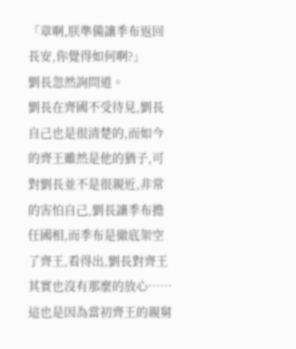「章啊,朕準備讓季布返回長安,你覺得如何啊?」
劉長忽然詢問道。
劉長在齊國不受待見,劉長自己也是很清楚的,而如今的齊王雖然是他的猶子,可對劉長並不是很親近,非常的害怕自己,劉長讓季布擔任國相,而季布是徹底架空了齊王,看得出,劉長對齊王其實也沒有那麼的放心……這也是因為當初齊王的親舅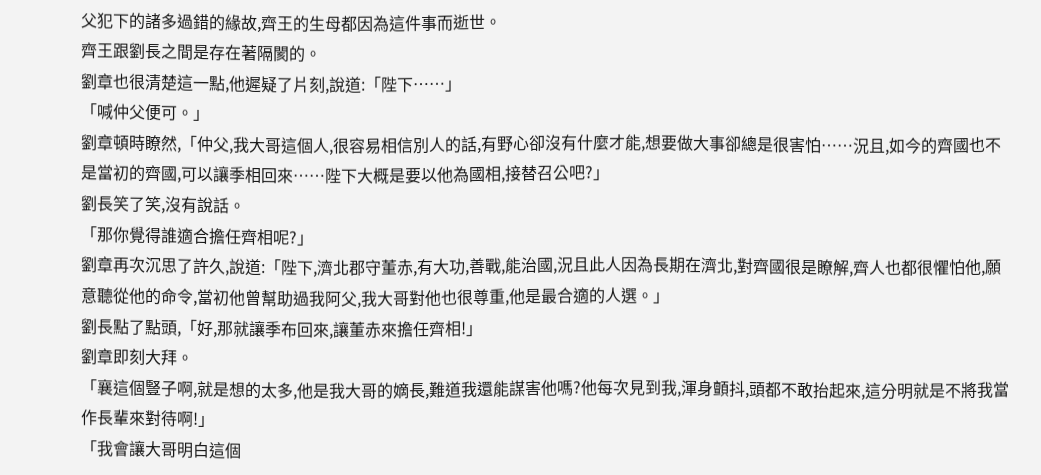父犯下的諸多過錯的緣故,齊王的生母都因為這件事而逝世。
齊王跟劉長之間是存在著隔閡的。
劉章也很清楚這一點,他遲疑了片刻,說道:「陛下……」
「喊仲父便可。」
劉章頓時瞭然,「仲父,我大哥這個人,很容易相信別人的話,有野心卻沒有什麼才能,想要做大事卻總是很害怕……況且,如今的齊國也不是當初的齊國,可以讓季相回來……陛下大概是要以他為國相,接替召公吧?」
劉長笑了笑,沒有說話。
「那你覺得誰適合擔任齊相呢?」
劉章再次沉思了許久,說道:「陛下,濟北郡守董赤,有大功,善戰,能治國,況且此人因為長期在濟北,對齊國很是瞭解,齊人也都很懼怕他,願意聽從他的命令,當初他曾幫助過我阿父,我大哥對他也很尊重,他是最合適的人選。」
劉長點了點頭,「好,那就讓季布回來,讓董赤來擔任齊相!」
劉章即刻大拜。
「襄這個豎子啊,就是想的太多,他是我大哥的嫡長,難道我還能謀害他嗎?他每次見到我,渾身顫抖,頭都不敢抬起來,這分明就是不將我當作長輩來對待啊!」
「我會讓大哥明白這個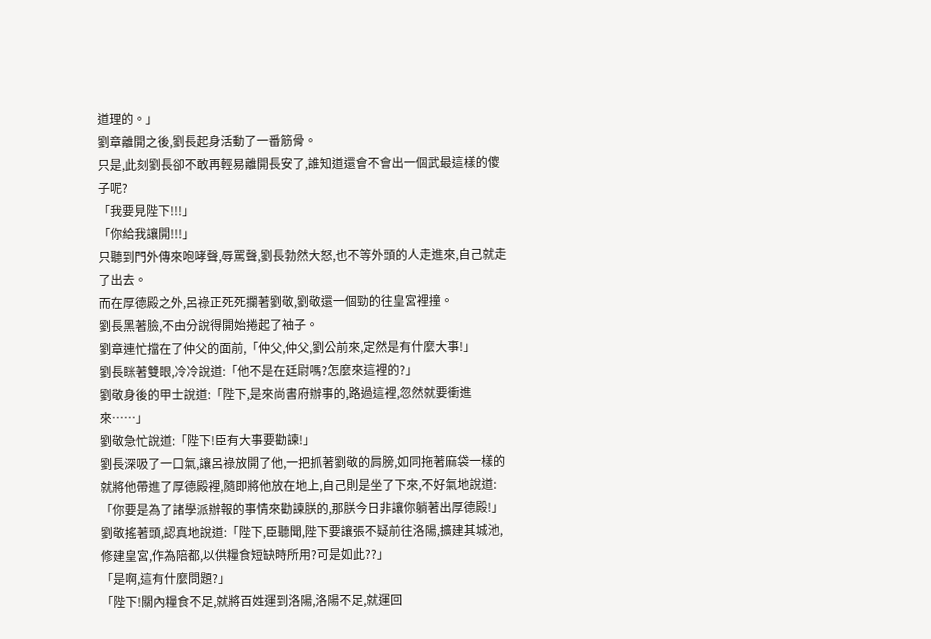道理的。」
劉章離開之後,劉長起身活動了一番筋骨。
只是,此刻劉長卻不敢再輕易離開長安了,誰知道還會不會出一個武最這樣的傻子呢?
「我要見陛下!!!」
「你給我讓開!!!」
只聽到門外傳來咆哮聲,辱罵聲,劉長勃然大怒,也不等外頭的人走進來,自己就走了出去。
而在厚德殿之外,呂祿正死死攔著劉敬,劉敬還一個勁的往皇宮裡撞。
劉長黑著臉,不由分說得開始捲起了袖子。
劉章連忙擋在了仲父的面前,「仲父,仲父,劉公前來,定然是有什麼大事!」
劉長眯著雙眼,冷冷說道:「他不是在廷尉嗎?怎麼來這裡的?」
劉敬身後的甲士說道:「陛下,是來尚書府辦事的,路過這裡,忽然就要衝進來……」
劉敬急忙說道:「陛下!臣有大事要勸諫!」
劉長深吸了一口氣,讓呂祿放開了他,一把抓著劉敬的肩膀,如同拖著麻袋一樣的就將他帶進了厚德殿裡,隨即將他放在地上,自己則是坐了下來,不好氣地說道:「你要是為了諸學派辦報的事情來勸諫朕的,那朕今日非讓你躺著出厚德殿!」
劉敬搖著頭,認真地說道:「陛下,臣聽聞,陛下要讓張不疑前往洛陽,擴建其城池,修建皇宮,作為陪都,以供糧食短缺時所用?可是如此??」
「是啊,這有什麼問題?」
「陛下!關內糧食不足,就將百姓運到洛陽,洛陽不足,就運回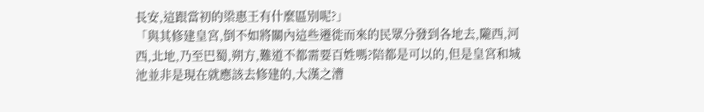長安,這跟當初的梁惠王有什麼區別呢?」
「與其修建皇宮,倒不如將關內這些遷徙而來的民眾分發到各地去,隴西,河西,北地,乃至巴蜀,朔方,難道不都需要百姓嗎?陪都是可以的,但是皇宮和城池並非是現在就應該去修建的,大漢之漕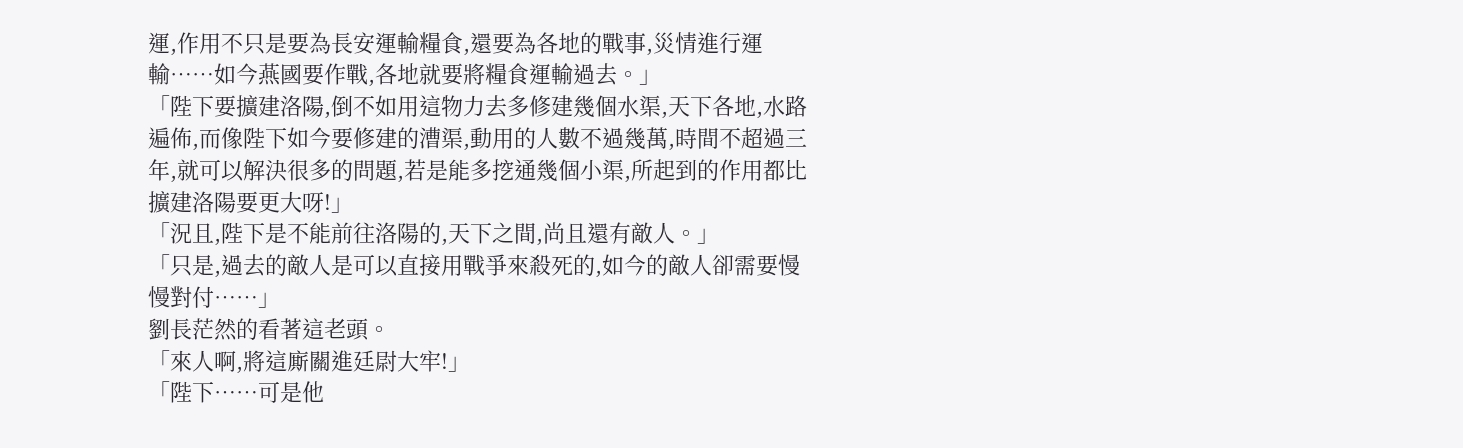運,作用不只是要為長安運輸糧食,還要為各地的戰事,災情進行運輸……如今燕國要作戰,各地就要將糧食運輸過去。」
「陛下要擴建洛陽,倒不如用這物力去多修建幾個水渠,天下各地,水路遍佈,而像陛下如今要修建的漕渠,動用的人數不過幾萬,時間不超過三年,就可以解決很多的問題,若是能多挖通幾個小渠,所起到的作用都比擴建洛陽要更大呀!」
「況且,陛下是不能前往洛陽的,天下之間,尚且還有敵人。」
「只是,過去的敵人是可以直接用戰爭來殺死的,如今的敵人卻需要慢慢對付……」
劉長茫然的看著這老頭。
「來人啊,將這廝關進廷尉大牢!」
「陛下……可是他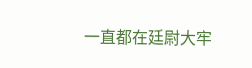一直都在廷尉大牢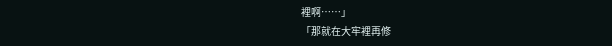裡啊……」
「那就在大牢裡再修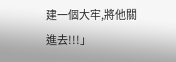建一個大牢,將他關進去!!!」